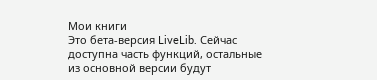Мои книги
Это бета-версия LiveLib. Сейчас доступна часть функций, остальные из основной версии будут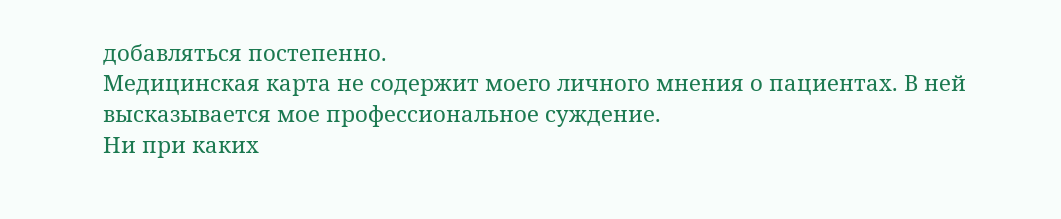добавляться постепенно.
Медицинская карта не содержит моего личного мнения о пациентах. В ней высказывается мое профессиональное суждение.
Ни при каких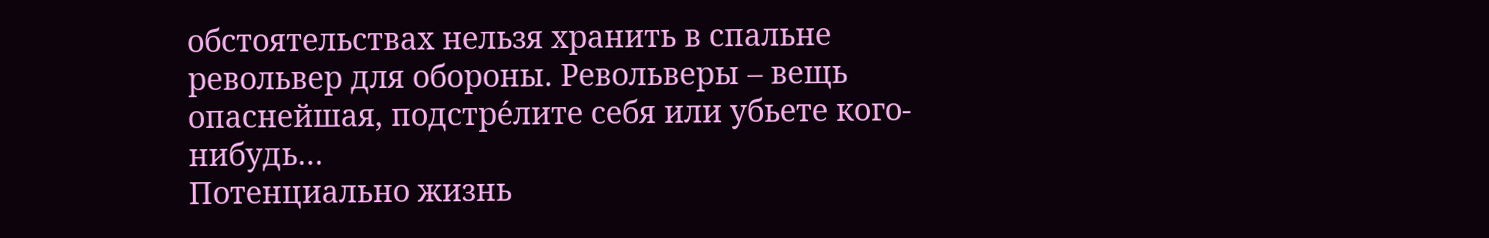обстоятельствах нельзя хранить в спальне револьвер для обороны. Револьверы – вещь опаснейшая, подстре́лите себя или убьете кого-нибудь…
Потенциально жизнь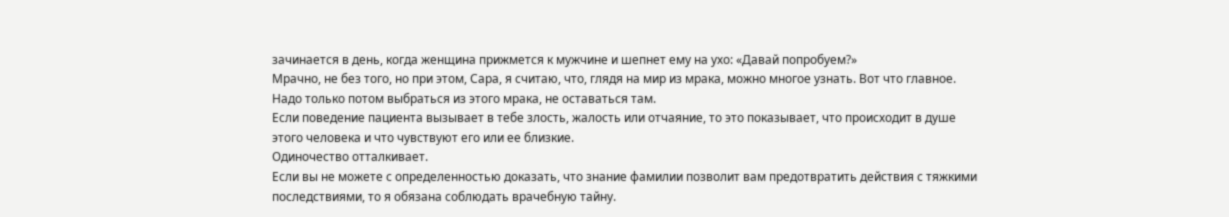зачинается в день, когда женщина прижмется к мужчине и шепнет ему на ухо: «Давай попробуем?»
Мрачно, не без того, но при этом, Сара, я считаю, что, глядя на мир из мрака, можно многое узнать. Вот что главное. Надо только потом выбраться из этого мрака, не оставаться там.
Если поведение пациента вызывает в тебе злость, жалость или отчаяние, то это показывает, что происходит в душе этого человека и что чувствуют его или ее близкие.
Одиночество отталкивает.
Если вы не можете с определенностью доказать, что знание фамилии позволит вам предотвратить действия с тяжкими последствиями, то я обязана соблюдать врачебную тайну.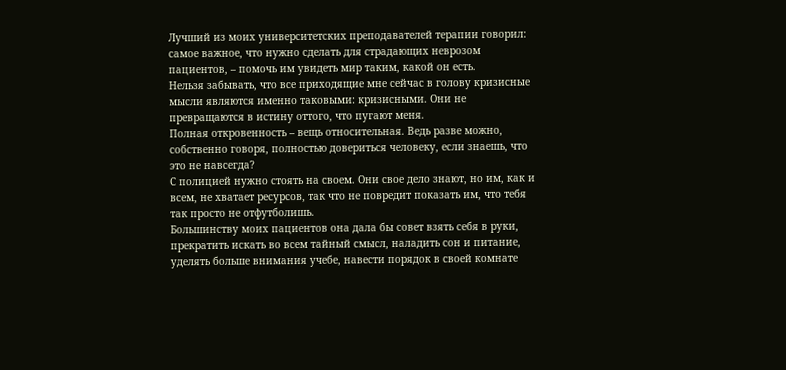Лучший из моих университетских преподавателей терапии говорил: самое важное, что нужно сделать для страдающих неврозом пациентов, – помочь им увидеть мир таким, какой он есть.
Нельзя забывать, что все приходящие мне сейчас в голову кризисные мысли являются именно таковыми: кризисными. Они не превращаются в истину оттого, что пугают меня.
Полная откровенность – вещь относительная. Ведь разве можно, собственно говоря, полностью довериться человеку, если знаешь, что это не навсегда?
С полицией нужно стоять на своем. Они свое дело знают, но им, как и всем, не хватает ресурсов, так что не повредит показать им, что тебя так просто не отфутболишь.
Большинству моих пациентов она дала бы совет взять себя в руки, прекратить искать во всем тайный смысл, наладить сон и питание, уделять больше внимания учебе, навести порядок в своей комнате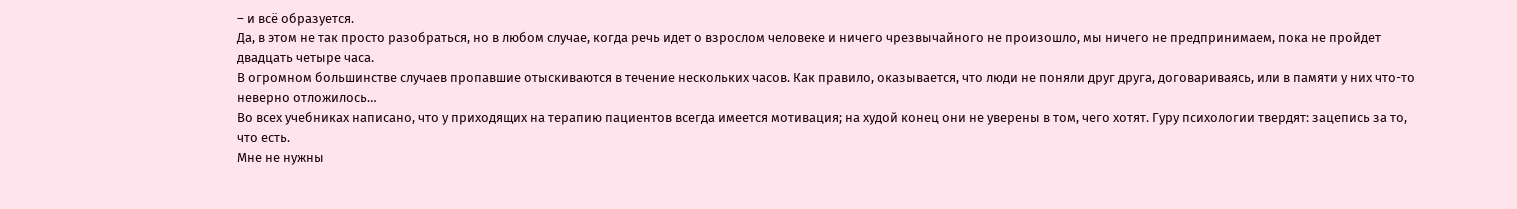– и всё образуется.
Да, в этом не так просто разобраться, но в любом случае, когда речь идет о взрослом человеке и ничего чрезвычайного не произошло, мы ничего не предпринимаем, пока не пройдет двадцать четыре часа.
В огромном большинстве случаев пропавшие отыскиваются в течение нескольких часов. Как правило, оказывается, что люди не поняли друг друга, договариваясь, или в памяти у них что-то неверно отложилось…
Во всех учебниках написано, что у приходящих на терапию пациентов всегда имеется мотивация; на худой конец они не уверены в том, чего хотят. Гуру психологии твердят: зацепись за то, что есть.
Мне не нужны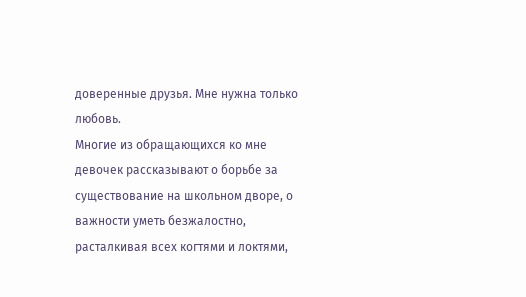доверенные друзья. Мне нужна только любовь.
Многие из обращающихся ко мне девочек рассказывают о борьбе за существование на школьном дворе, о важности уметь безжалостно, расталкивая всех когтями и локтями,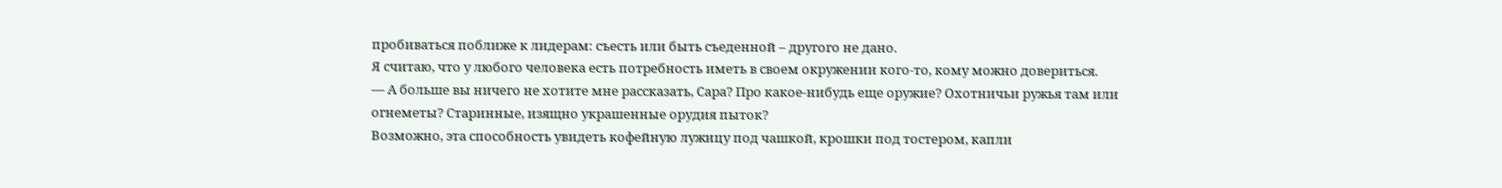пробиваться поближе к лидерам: съесть или быть съеденной – другого не дано.
Я считаю, что у любого человека есть потребность иметь в своем окружении кого-то, кому можно довериться.
— А больше вы ничего не хотите мне рассказать, Сара? Про какое-нибудь еще оружие? Охотничьи ружья там или огнеметы? Старинные, изящно украшенные орудия пыток?
Возможно, эта способность увидеть кофейную лужицу под чашкой, крошки под тостером, капли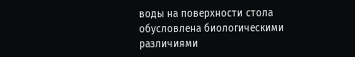воды на поверхности стола обусловлена биологическими различиями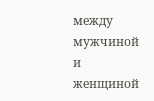между мужчиной и женщиной